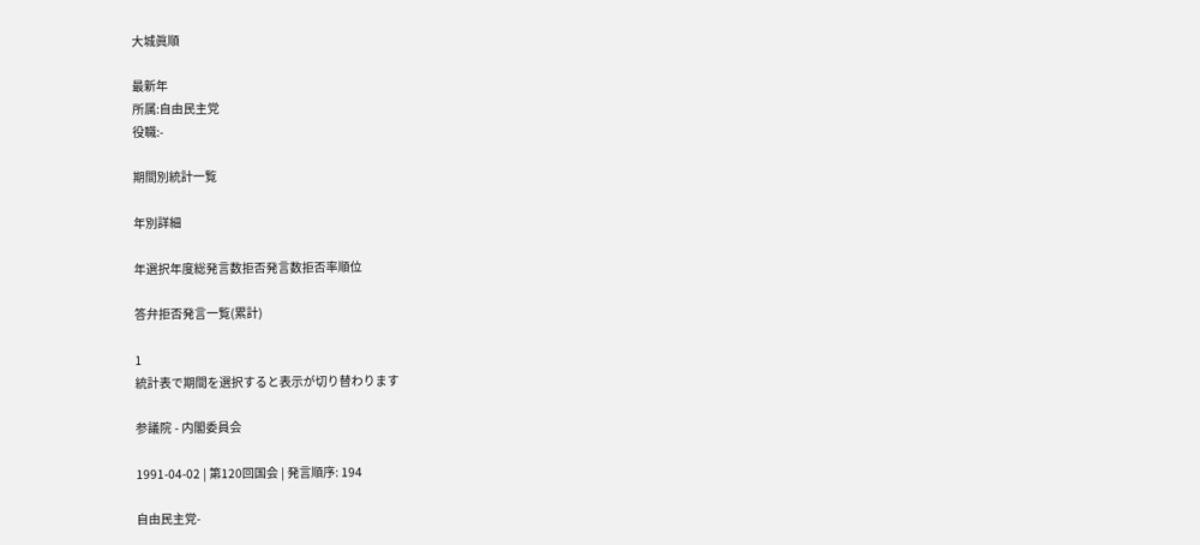大城眞順

最新年
所属:自由民主党
役職:-

期間別統計一覧

年別詳細

年選択年度総発言数拒否発言数拒否率順位

答弁拒否発言一覧(累計)

1
統計表で期間を選択すると表示が切り替わります

参議院 - 内閣委員会

1991-04-02 | 第120回国会 | 発言順序: 194

自由民主党-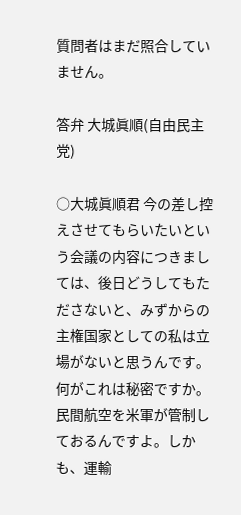質問者はまだ照合していません。

答弁 大城眞順(自由民主党)

○大城眞順君 今の差し控えさせてもらいたいという会議の内容につきましては、後日どうしてもたださないと、みずからの主権国家としての私は立場がないと思うんです。何がこれは秘密ですか。民間航空を米軍が管制しておるんですよ。しかも、運輸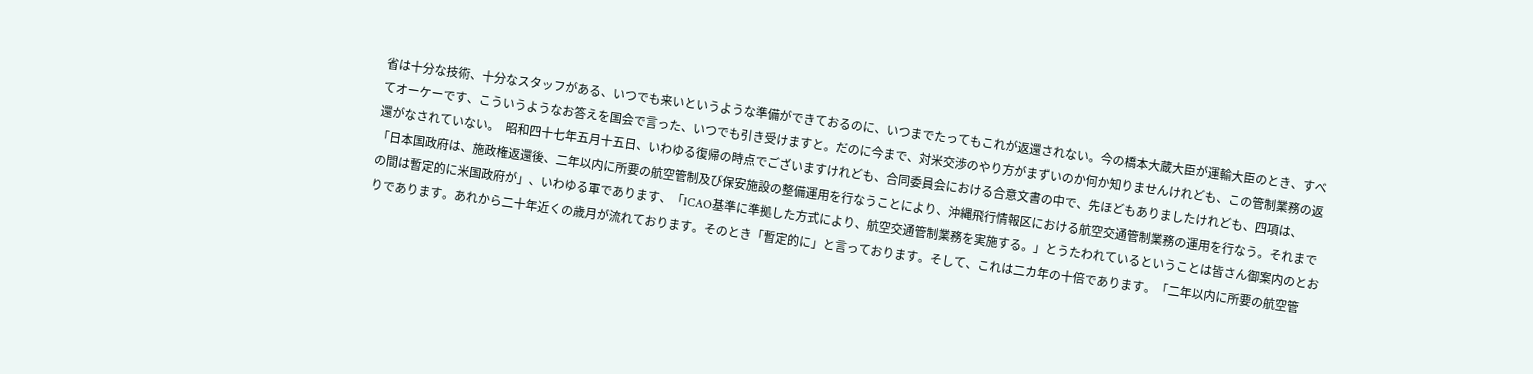省は十分な技術、十分なスタッフがある、いつでも来いというような準備ができておるのに、いつまでたってもこれが返還されない。今の橋本大蔵大臣が運輸大臣のとき、すべてオーケーです、こういうようなお答えを国会で言った、いつでも引き受けますと。だのに今まで、対米交渉のやり方がまずいのか何か知りませんけれども、この管制業務の返還がなされていない。  昭和四十七年五月十五日、いわゆる復帰の時点でございますけれども、合同委員会における合意文書の中で、先ほどもありましたけれども、四項は、「日本国政府は、施政権返還後、二年以内に所要の航空管制及び保安施設の整備運用を行なうことにより、沖縄飛行情報区における航空交通管制業務の運用を行なう。それまでの間は暫定的に米国政府が」、いわゆる軍であります、「ICAO基準に準拠した方式により、航空交通管制業務を実施する。」とうたわれているということは皆さん御案内のとおりであります。あれから二十年近くの歳月が流れております。そのとき「暫定的に」と言っております。そして、これは二カ年の十倍であります。「二年以内に所要の航空管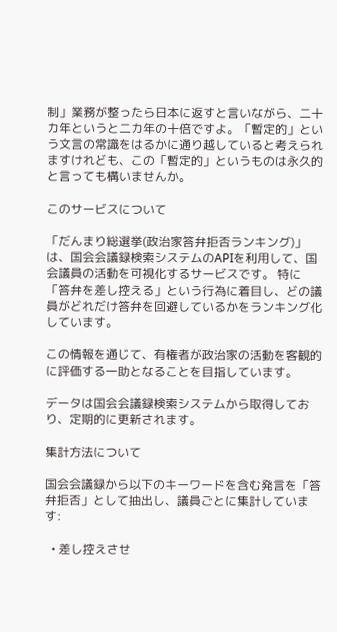制」業務が整ったら日本に返すと言いながら、二十カ年というと二カ年の十倍ですよ。「暫定的」という文言の常識をはるかに通り越していると考えられますけれども、この「暫定的」というものは永久的と言っても構いませんか。

このサービスについて

「だんまり総選挙(政治家答弁拒否ランキング)」は、国会会議録検索システムのAPIを利用して、国会議員の活動を可視化するサービスです。 特に「答弁を差し控える」という行為に着目し、どの議員がどれだけ答弁を回避しているかをランキング化しています。

この情報を通じて、有権者が政治家の活動を客観的に評価する一助となることを目指しています。

データは国会会議録検索システムから取得しており、定期的に更新されます。

集計方法について

国会会議録から以下のキーワードを含む発言を「答弁拒否」として抽出し、議員ごとに集計しています:

  • 差し控えさせ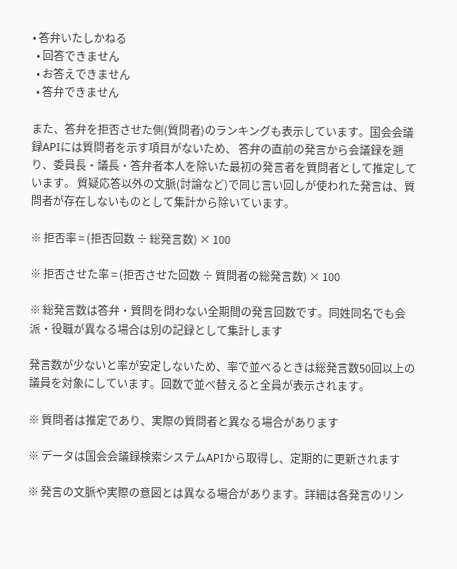• 答弁いたしかねる
  • 回答できません
  • お答えできません
  • 答弁できません

また、答弁を拒否させた側(質問者)のランキングも表示しています。国会会議録APIには質問者を示す項目がないため、 答弁の直前の発言から会議録を遡り、委員長・議長・答弁者本人を除いた最初の発言者を質問者として推定しています。 質疑応答以外の文脈(討論など)で同じ言い回しが使われた発言は、質問者が存在しないものとして集計から除いています。

※ 拒否率 = (拒否回数 ÷ 総発言数) × 100

※ 拒否させた率 = (拒否させた回数 ÷ 質問者の総発言数) × 100

※ 総発言数は答弁・質問を問わない全期間の発言回数です。同姓同名でも会派・役職が異なる場合は別の記録として集計します

発言数が少ないと率が安定しないため、率で並べるときは総発言数50回以上の議員を対象にしています。回数で並べ替えると全員が表示されます。

※ 質問者は推定であり、実際の質問者と異なる場合があります

※ データは国会会議録検索システムAPIから取得し、定期的に更新されます

※ 発言の文脈や実際の意図とは異なる場合があります。詳細は各発言のリン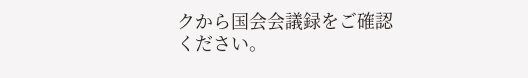クから国会会議録をご確認ください。